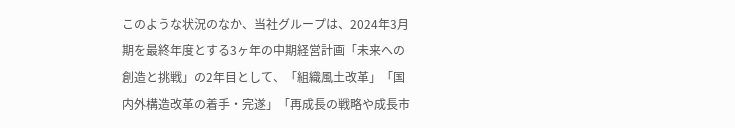このような状況のなか、当社グループは、2024年3月期を最終年度とする3ヶ年の中期経営計画「未来への創造と挑戦」の2年目として、「組織風土改革」「国内外構造改革の着手・完遂」「再成長の戦略や成長市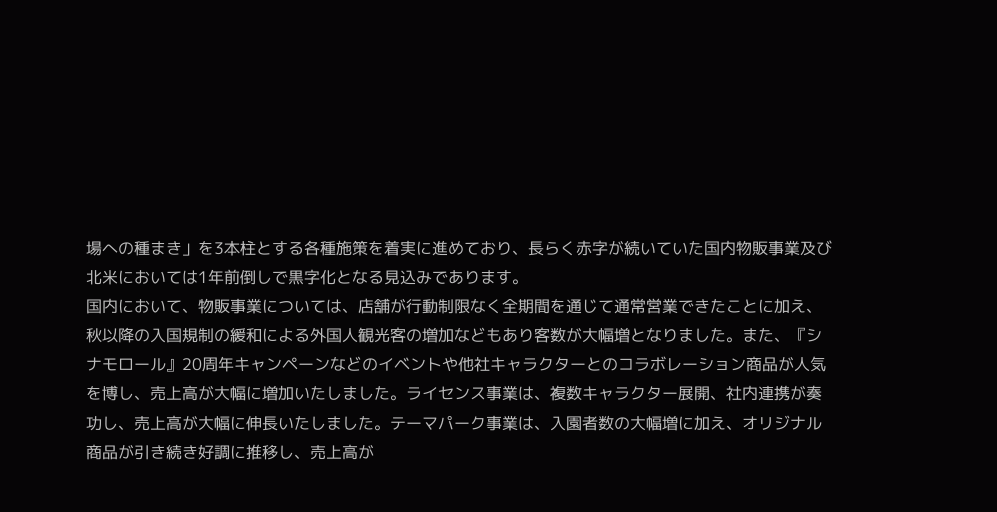場への種まき」を3本柱とする各種施策を着実に進めており、長らく赤字が続いていた国内物販事業及び北米においては1年前倒しで黒字化となる見込みであります。
国内において、物販事業については、店舗が行動制限なく全期間を通じて通常営業できたことに加え、秋以降の入国規制の緩和による外国人観光客の増加などもあり客数が大幅増となりました。また、『シナモロール』20周年キャンペーンなどのイベントや他社キャラクターとのコラボレーション商品が人気を博し、売上高が大幅に増加いたしました。ライセンス事業は、複数キャラクター展開、社内連携が奏功し、売上高が大幅に伸長いたしました。テーマパーク事業は、入園者数の大幅増に加え、オリジナル商品が引き続き好調に推移し、売上高が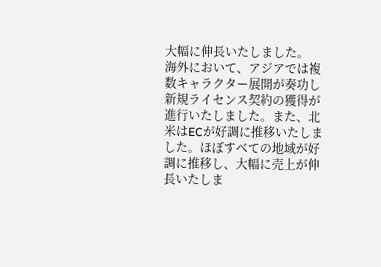大幅に伸長いたしました。
海外において、アジアでは複数キャラクター展開が奏功し新規ライセンス契約の獲得が進行いたしました。また、北米はECが好調に推移いたしました。ほぼすべての地域が好調に推移し、大幅に売上が伸長いたしま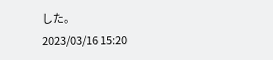した。
2023/03/16 15:20